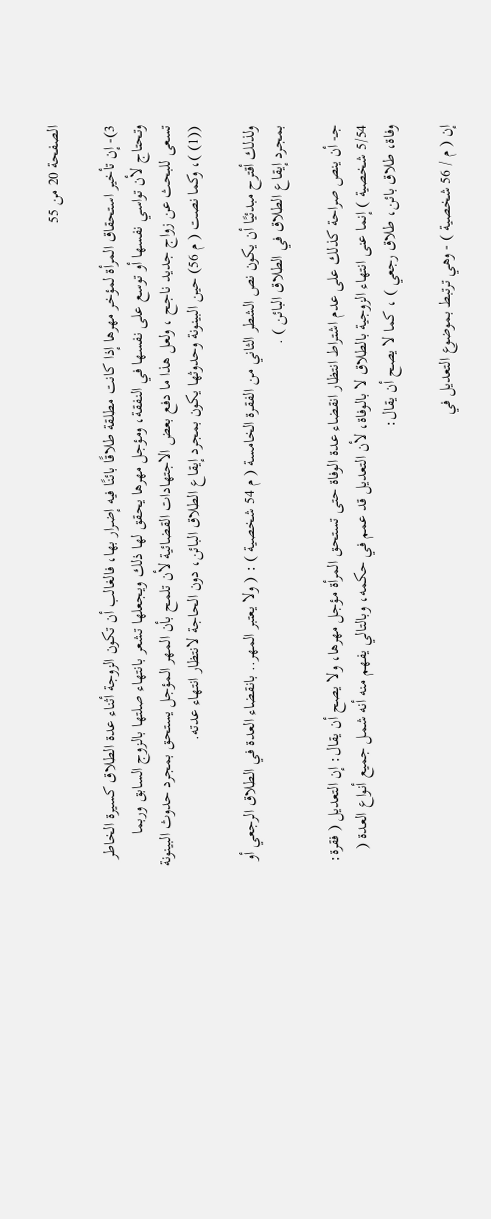الصفحة 20 من 55

3)- إن تأخير استحقاق المرأة لمؤخر مهرها إذا كانت مطلقة طلاقًا بائنًا فيه إضرار بها، فالغالب أن تكون الزوجة أثناء عدة الطلاق كسيرة الخاطر وتحتاج لأن تواسي نفسها أو توسع على نفسها في النفقة، ومؤجل مهرها يحقق لها ذلك ويجعلها تشعر بانتهاء صلتها بالزوج السابق وربما تسعى للبحث عن زواج جديد ناجح ، ولعل هذا ما دفع بعض الاجتهادات القضائية لأن تلمح بأن المهر المؤجل يستحق بمجرد حدوث البينونة ((1) )، وكما نصت ( م 56) حين البينونة وحدوثها يكون بمجرد إيقاع الطلاق البائن، دون الحاجة لانتظار انتهاء عدته.

ولذلك أقترح مبدئيًا أن يكون نص الشطر الثاني من الفقرة الخامسة ( م 54 شخصية ) : ( ولا يعتبر المهر.. بانقضاء العدة في الطلاق الرجعي أو بمجرد إيقاع الطلاق في الطلاق البائن ) .

جـ- أن ينص صراحة كذلك على عدم اشتراط انتظار انقضاء عدة الوفاة حتى تستحق المرأة مؤجل مهرها، ولا يصح أن يقال: إن التعديل ( فقرة: 5/54 شخصية ) إنما عنى انتهاء الزوجية بالطلاق لا بالوفاة، لأن التعديل قد عمم في حكمه، وبالتالي يفهم منه أنه شمل جميع أنواع العدة ( وفاة، طلاق بائن، طلاق رجعي ) ، كما لا يصح أن يقال:

إن ( م / 56 شخصية ) - وهي ترتبط بموضوع التعديل في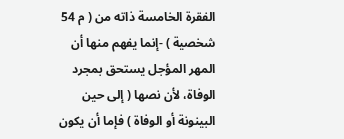الفقرة الخامسة ذاته من ( م 54 شخصية ) -إنما يفهم منها أن المهر المؤجل يستحق بمجرد الوفاة، لأن نصها ( إلى حين البينونة أو الوفاة ) فإما أن يكون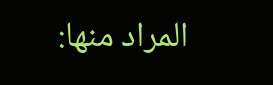المراد منها: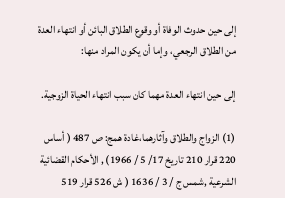إلى حين حدوث الوفاة أو وقوع الطلاق البائن أو انتهاء العدة من الطلاق الرجعي، وإما أن يكون المراد منها:

إلى حين انتهاء العدة مهما كان سبب انتهاء الحياة الزوجية.

(1) الزواج والطلاق وآثارهما،غادة همج: ص 487 ( أساس 220 قرار 210 تاريخ 17/ 5 / 1966) , الأحكام القضائية الشرعية ,شمس ج / 3 / 1636 ( ش 526 قرار 519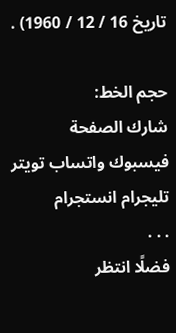تاريخ 16 / 12 / 1960) .

حجم الخط:
شارك الصفحة
فيسبوك واتساب تويتر تليجرام انستجرام
. . .
فضلًا انتظر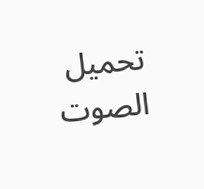تحميل الصوت